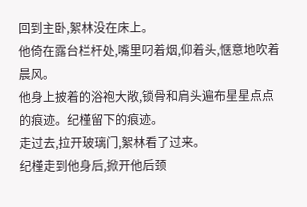回到主卧,絮林没在床上。
他倚在露台栏杆处,嘴里叼着烟,仰着头,惬意地吹着晨风。
他身上披着的浴袍大敞,锁骨和肩头遍布星星点点的痕迹。纪槿留下的痕迹。
走过去,拉开玻璃门,絮林看了过来。
纪槿走到他身后,掀开他后颈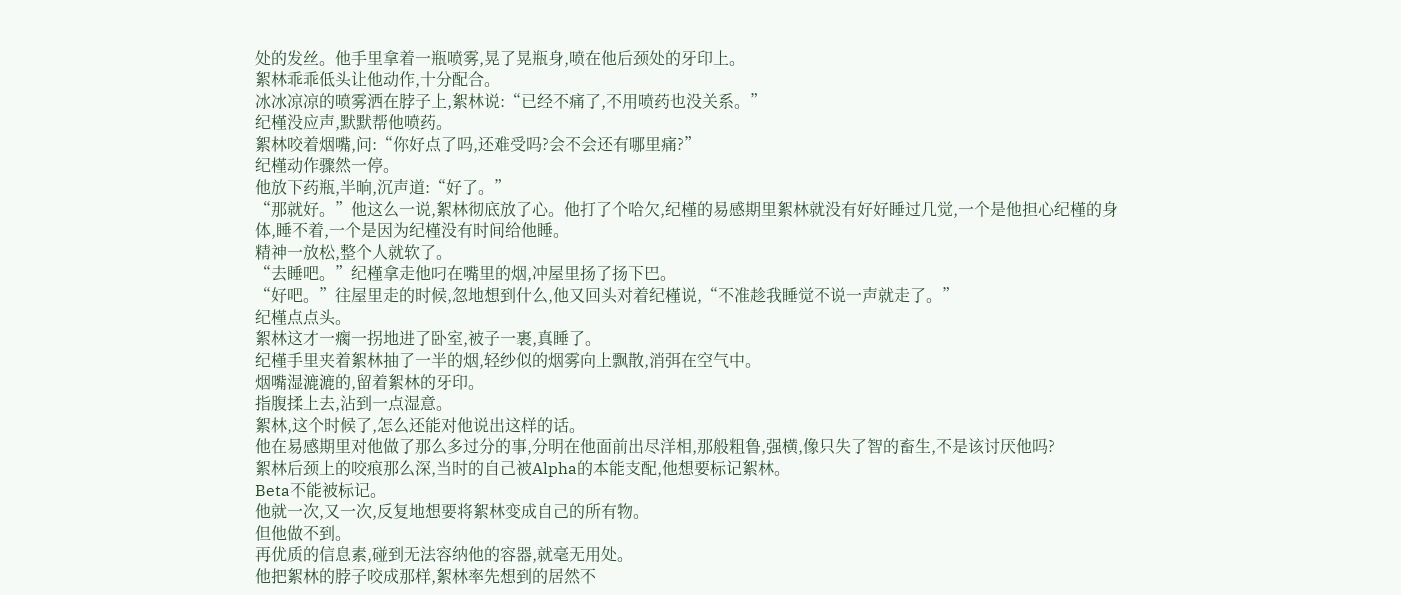处的发丝。他手里拿着一瓶喷雾,晃了晃瓶身,喷在他后颈处的牙印上。
絮林乖乖低头让他动作,十分配合。
冰冰凉凉的喷雾洒在脖子上,絮林说:“已经不痛了,不用喷药也没关系。”
纪槿没应声,默默帮他喷药。
絮林咬着烟嘴,问:“你好点了吗,还难受吗?会不会还有哪里痛?”
纪槿动作骤然一停。
他放下药瓶,半晌,沉声道:“好了。”
“那就好。”他这么一说,絮林彻底放了心。他打了个哈欠,纪槿的易感期里絮林就没有好好睡过几觉,一个是他担心纪槿的身体,睡不着,一个是因为纪槿没有时间给他睡。
精神一放松,整个人就软了。
“去睡吧。”纪槿拿走他叼在嘴里的烟,冲屋里扬了扬下巴。
“好吧。”往屋里走的时候,忽地想到什么,他又回头对着纪槿说,“不准趁我睡觉不说一声就走了。”
纪槿点点头。
絮林这才一瘸一拐地进了卧室,被子一裹,真睡了。
纪槿手里夹着絮林抽了一半的烟,轻纱似的烟雾向上飘散,消弭在空气中。
烟嘴湿漉漉的,留着絮林的牙印。
指腹揉上去,沾到一点湿意。
絮林,这个时候了,怎么还能对他说出这样的话。
他在易感期里对他做了那么多过分的事,分明在他面前出尽洋相,那般粗鲁,强横,像只失了智的畜生,不是该讨厌他吗?
絮林后颈上的咬痕那么深,当时的自己被Alpha的本能支配,他想要标记絮林。
Beta不能被标记。
他就一次,又一次,反复地想要将絮林变成自己的所有物。
但他做不到。
再优质的信息素,碰到无法容纳他的容器,就毫无用处。
他把絮林的脖子咬成那样,絮林率先想到的居然不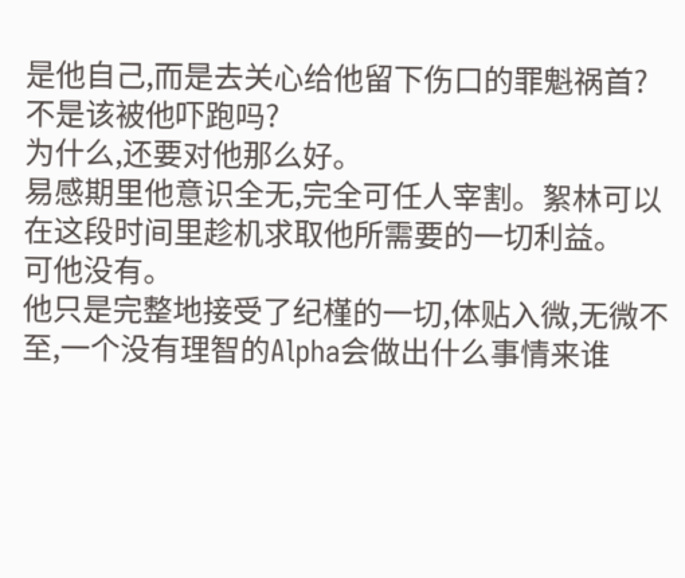是他自己,而是去关心给他留下伤口的罪魁祸首?
不是该被他吓跑吗?
为什么,还要对他那么好。
易感期里他意识全无,完全可任人宰割。絮林可以在这段时间里趁机求取他所需要的一切利益。
可他没有。
他只是完整地接受了纪槿的一切,体贴入微,无微不至,一个没有理智的Alpha会做出什么事情来谁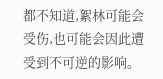都不知道,絮林可能会受伤,也可能会因此遭受到不可逆的影响。